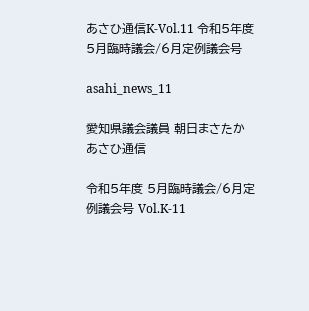あさひ通信K-Vol.11 令和5年度5月臨時議会/6月定例議会号

asahi_news_11

愛知県議会議員 朝日まさたか あさひ通信

令和5年度 5月臨時議会/6月定例議会号 Vol.K-11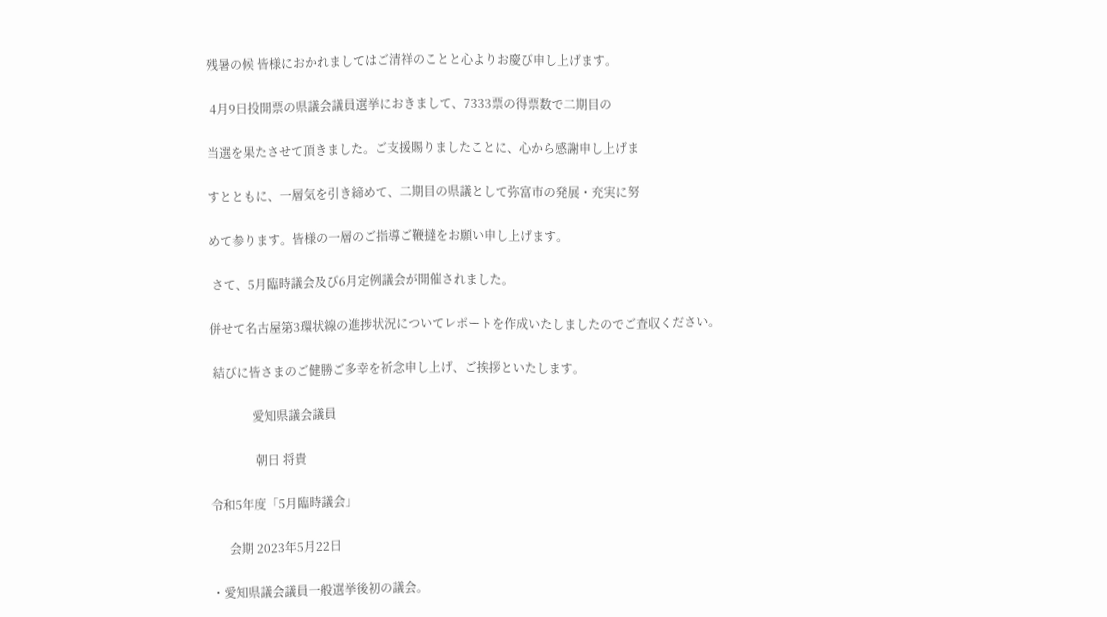残暑の候 皆様におかれましてはご清祥のことと心よりお慶び申し上げます。

 4月9日投開票の県議会議員選挙におきまして、7333票の得票数で二期目の

当選を果たさせて頂きました。ご支援賜りましたことに、心から感謝申し上げま

すとともに、一層気を引き締めて、二期目の県議として弥富市の発展・充実に努

めて参ります。皆様の一層のご指導ご鞭撻をお願い申し上げます。

 さて、5月臨時議会及び6月定例議会が開催されました。

併せて名古屋第3環状線の進捗状況についてレポートを作成いたしましたのでご査収ください。

 結びに皆さまのご健勝ご多幸を祈念申し上げ、ご挨拶といたします。

              愛知県議会議員

               朝日 将貴

令和5年度「5月臨時議会」

      会期 2023年5月22日

・愛知県議会議員一般選挙後初の議会。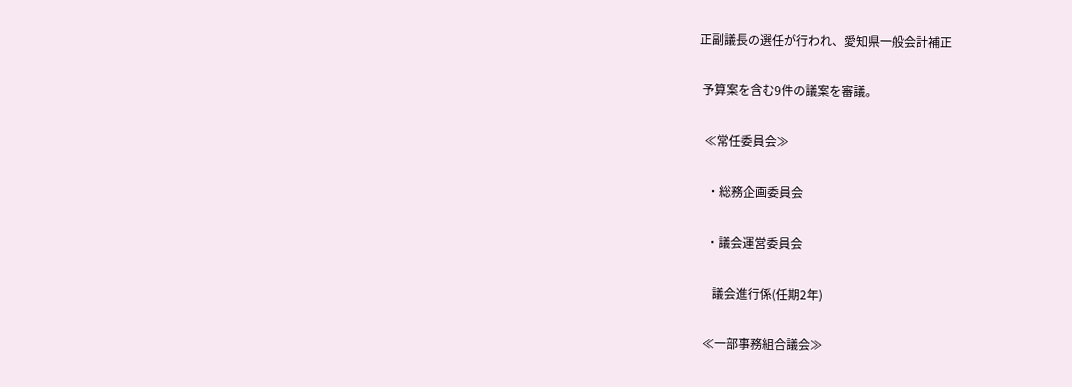正副議長の選任が行われ、愛知県一般会計補正

 予算案を含む9件の議案を審議。

  ≪常任委員会≫

   ・総務企画委員会

   ・議会運営委員会

     議会進行係(任期2年)

  ≪一部事務組合議会≫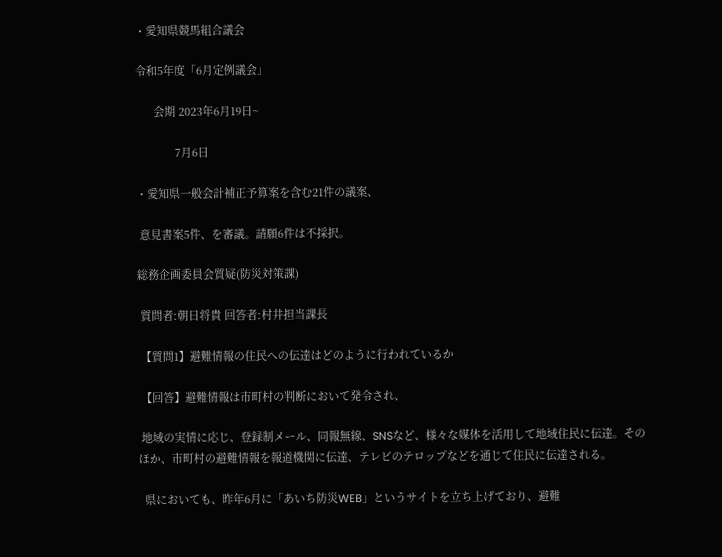・愛知県競馬組合議会

令和5年度「6月定例議会」

      会期 2023年6月19日~

             7月6日

・愛知県一般会計補正予算案を含む21件の議案、

 意見書案5件、を審議。請願6件は不採択。

総務企画委員会質疑(防災対策課)

 質問者:朝日将貴 回答者:村井担当課長

 【質問1】避難情報の住民への伝達はどのように行われているか

 【回答】避難情報は市町村の判断において発令され、

 地域の実情に応じ、登録制メール、同報無線、SNSなど、様々な媒体を活用して地域住民に伝達。そのほか、市町村の避難情報を報道機関に伝達、テレビのテロップなどを通じて住民に伝達される。

  県においても、昨年6月に「あいち防災WEB」というサイトを立ち上げており、避難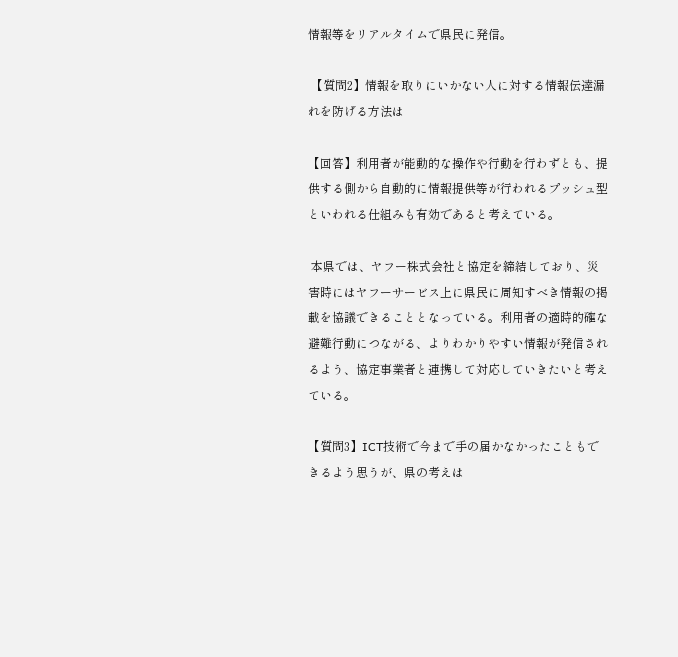情報等をリアルタイムで県民に発信。

 【質問2】情報を取りにいかない人に対する情報伝達漏れを防げる方法は

【回答】利用者が能動的な操作や行動を行わずとも、提供する側から自動的に情報提供等が行われるプッシュ型といわれる仕組みも有効であると考えている。

 本県では、ヤフー株式会社と協定を締結しており、災害時にはヤフーサービス上に県民に周知すべき情報の掲載を協議できることとなっている。利用者の適時的確な避難行動につながる、よりわかりやすい情報が発信されるよう、協定事業者と連携して対応していきたいと考えている。

【質問3】ICT技術で今まで手の届かなかったこともできるよう思うが、県の考えは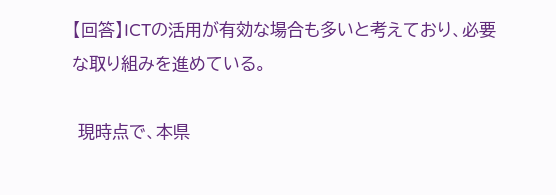【回答】ICTの活用が有効な場合も多いと考えており、必要な取り組みを進めている。

 現時点で、本県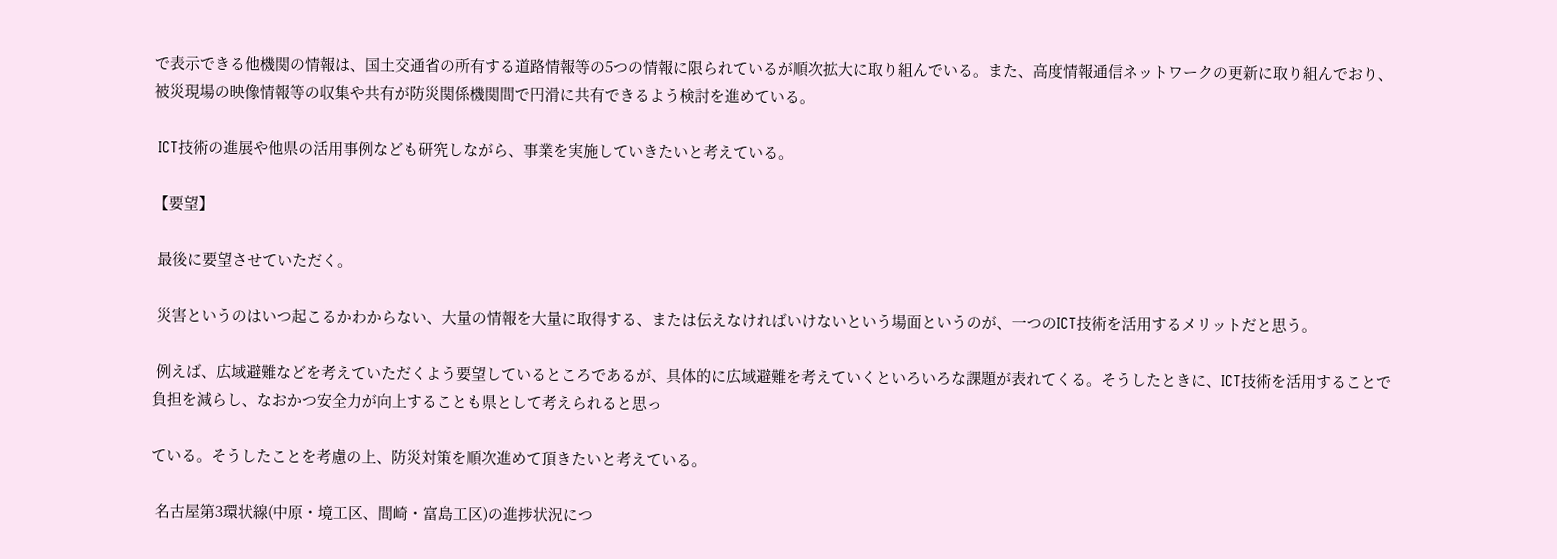で表示できる他機関の情報は、国土交通省の所有する道路情報等の5つの情報に限られているが順次拡大に取り組んでいる。また、高度情報通信ネットワークの更新に取り組んでおり、被災現場の映像情報等の収集や共有が防災関係機関間で円滑に共有できるよう検討を進めている。

 ICT技術の進展や他県の活用事例なども研究しながら、事業を実施していきたいと考えている。

【要望】

 最後に要望させていただく。

 災害というのはいつ起こるかわからない、大量の情報を大量に取得する、または伝えなければいけないという場面というのが、一つのICT技術を活用するメリットだと思う。

 例えば、広域避難などを考えていただくよう要望しているところであるが、具体的に広域避難を考えていくといろいろな課題が表れてくる。そうしたときに、ICT技術を活用することで負担を減らし、なおかつ安全力が向上することも県として考えられると思っ

ている。そうしたことを考慮の上、防災対策を順次進めて頂きたいと考えている。

 名古屋第3環状線(中原・境工区、間崎・富島工区)の進捗状況につ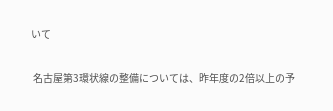いて

 名古屋第3環状線の整備については、昨年度の2倍以上の予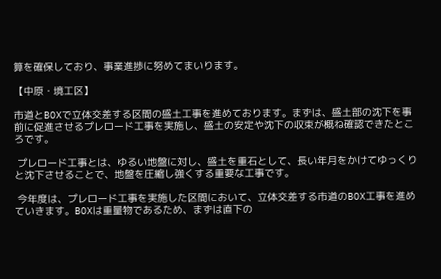算を確保しており、事業進捗に努めてまいります。

【中原・境工区】

市道とBOXで立体交差する区間の盛土工事を進めております。まずは、盛土部の沈下を事前に促進させるプレロード工事を実施し、盛土の安定や沈下の収束が概ね確認できたところです。

 プレロード工事とは、ゆるい地盤に対し、盛土を重石として、長い年月をかけてゆっくりと沈下させることで、地盤を圧縮し強くする重要な工事です。

 今年度は、プレロード工事を実施した区間において、立体交差する市道のBOX工事を進めていきます。BOXは重量物であるため、まずは直下の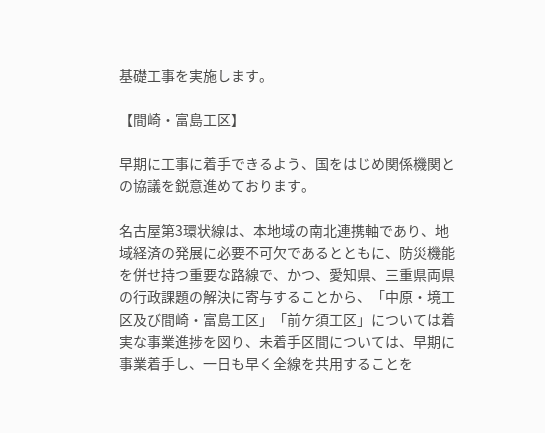基礎工事を実施します。

【間崎・富島工区】

早期に工事に着手できるよう、国をはじめ関係機関との協議を鋭意進めております。

名古屋第3環状線は、本地域の南北連携軸であり、地域経済の発展に必要不可欠であるとともに、防災機能を併せ持つ重要な路線で、かつ、愛知県、三重県両県の行政課題の解決に寄与することから、「中原・境工区及び間崎・富島工区」「前ケ須工区」については着実な事業進捗を図り、未着手区間については、早期に事業着手し、一日も早く全線を共用することを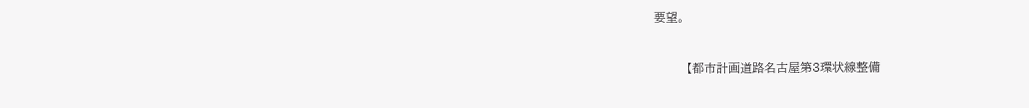要望。

        【都市計画道路名古屋第3環状線整備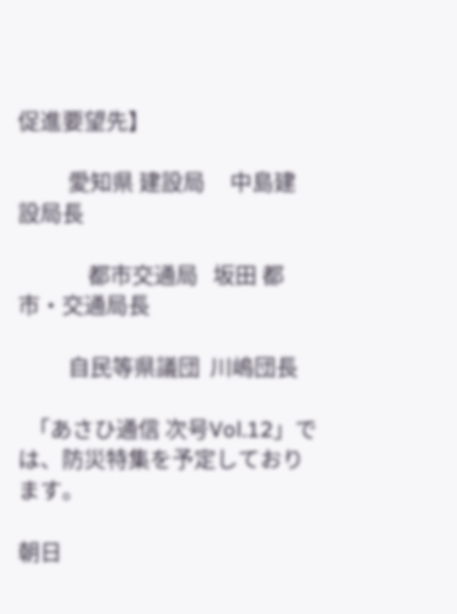促進要望先】

          愛知県 建設局     中島建設局長

              都市交通局   坂田 都市・交通局長

          自民等県議団  川嶋団長

  「あさひ通信 次号Vol.12」では、防災特集を予定しております。

朝日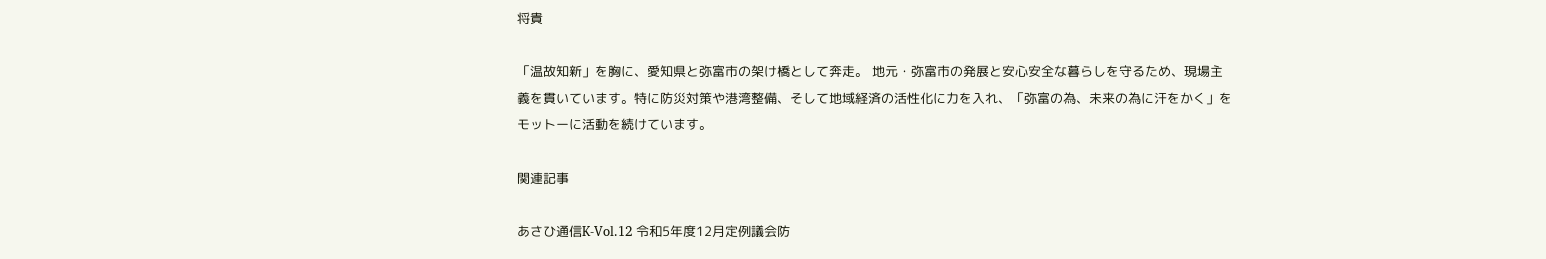将貴

「温故知新」を胸に、愛知県と弥富市の架け橋として奔走。 地元・弥富市の発展と安心安全な暮らしを守るため、現場主義を貫いています。特に防災対策や港湾整備、そして地域経済の活性化に力を入れ、「弥富の為、未来の為に汗をかく」をモットーに活動を続けています。

関連記事

あさひ通信K-Vol.12 令和5年度12月定例議会防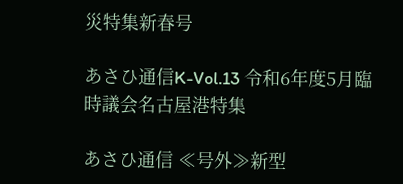災特集新春号

あさひ通信K-Vol.13 令和6年度5月臨時議会名古屋港特集

あさひ通信 ≪号外≫新型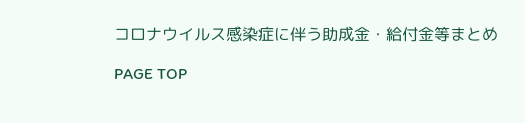コロナウイルス感染症に伴う助成金・給付金等まとめ

PAGE TOP